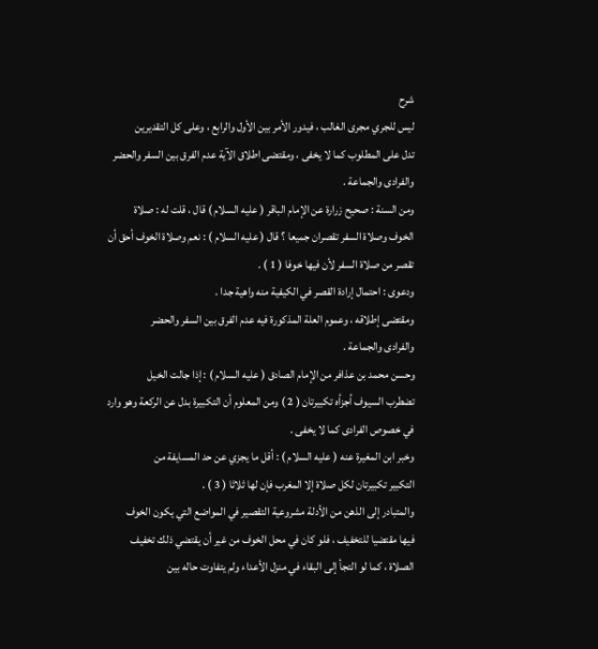شرح
ليس للجري مجرى الغالب ، فيدور الأمر بين الأول والرابع ، وعلى كل التقديرين
تدل على المطلوب كما لا يخفى ، ومقتضى اطلاق الآية عدم الفرق بين السفر والحضر
والفرادى والجماعة .
ومن السنة : صحيح زرارة عن الإمام الباقر ( عليه السلام ) قال ، قلت له : صلاة
الخوف وصلاة السفر تقصران جميعا ؟ قال ( عليه السلام ) : نعم وصلاة الخوف أحق أن
تقصر من صلاة السفر لأن فيها خوفا ( 1 ) .
ودعوى : احتمال إرادة القصر في الكيفية منه واهية جدا .
ومقتضى إطلاقه ، وعموم العلة المذكورة فيه عدم الفرق بين السفر والحضر
والفرادى والجماعة .
وحسن محمد بن عذافر من الإمام الصادق ( عليه السلام ) : إذا جالت الخيل
تضطرب السيوف أجزأه تكبيرتان ( 2 ) ومن المعلوم أن التكبيرة بدل عن الركعة وهو وارد
في خصوص الفرادى كما لا يخفى .
وخبر ابن المغيرة عنه ( عليه السلام ) : أقل ما يجزي عن حد المسايفة من
التكبير تكبيرتان لكل صلاة إلا المغرب فإن لها ثلاثا ( 3 ) .
والمتبادر إلى الذهن من الأدلة مشروعية التقصير في المواضع التي يكون الخوف
فيها مقتضيا للتخفيف ، فلو كان في محل الخوف من غير أن يقتضي ذلك تخفيف
الصلاة ، كما لو التجأ إلى البقاء في منزل الأعداء ولم يتفاوت حاله بين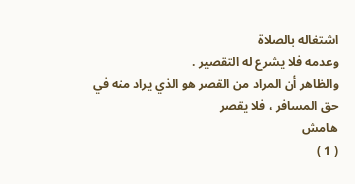اشتغاله بالصلاة
وعدمه فلا يشرع له التقصير .
والظاهر أن المراد من القصر هو الذي يراد منه في حق المسافر ، فلا يقصر
هامش
( 1 )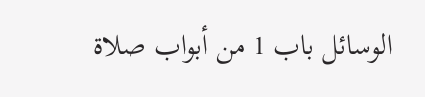الوسائل باب 1 من أبواب صلاة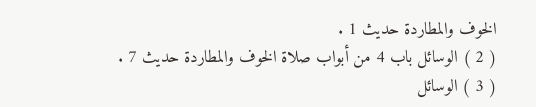الخوف والمطاردة حديث 1 .
( 2 ) الوسائل باب 4 من أبواب صلاة الخوف والمطاردة حديث 7 .
( 3 ) الوسائل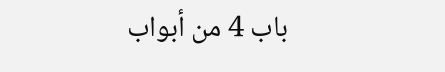باب 4 من أبواب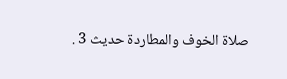صلاة الخوف والمطاردة حديث 3 .